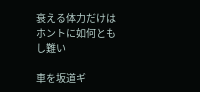衰える体力だけはホントに如何ともし難い

車を坂道ギ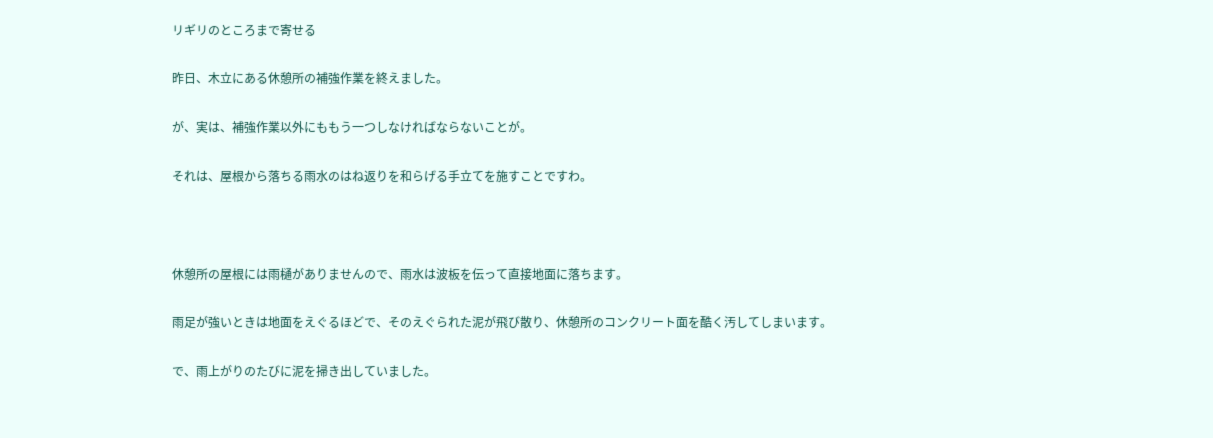リギリのところまで寄せる

昨日、木立にある休憩所の補強作業を終えました。

が、実は、補強作業以外にももう一つしなければならないことが。

それは、屋根から落ちる雨水のはね返りを和らげる手立てを施すことですわ。



休憩所の屋根には雨樋がありませんので、雨水は波板を伝って直接地面に落ちます。

雨足が強いときは地面をえぐるほどで、そのえぐられた泥が飛び散り、休憩所のコンクリート面を酷く汚してしまいます。

で、雨上がりのたびに泥を掃き出していました。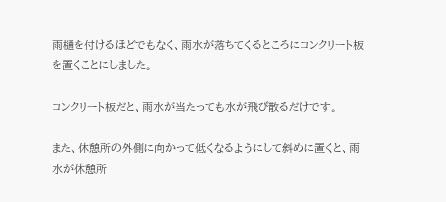雨樋を付けるほどでもなく、雨水が落ちてくるところにコンクリート板を置くことにしました。

コンクリート板だと、雨水が当たっても水が飛び散るだけです。

また、休憩所の外側に向かって低くなるようにして斜めに置くと、雨水が休憩所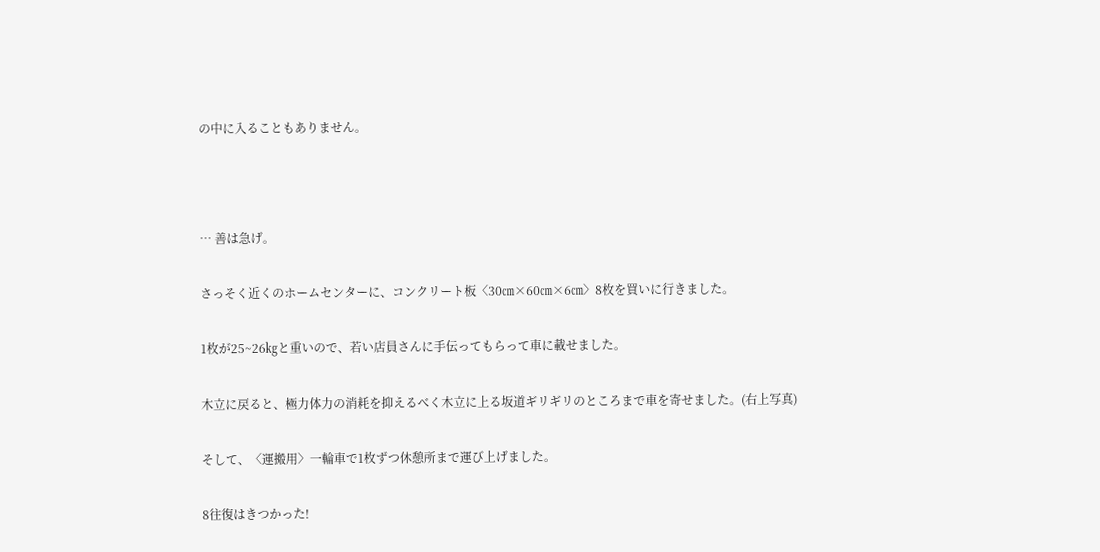の中に入ることもありません。



… 善は急げ。

さっそく近くのホームセンターに、コンクリート板〈30㎝×60㎝×6㎝〉8枚を買いに行きました。

1枚が25~26㎏と重いので、若い店員さんに手伝ってもらって車に載せました。

木立に戻ると、極力体力の消耗を抑えるべく木立に上る坂道ギリギリのところまで車を寄せました。(右上写真)

そして、〈運搬用〉一輪車で1枚ずつ休憩所まで運び上げました。

8往復はきつかった!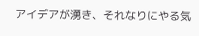アイデアが湧き、それなりにやる気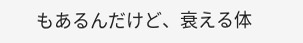もあるんだけど、衰える体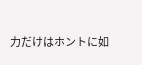力だけはホントに如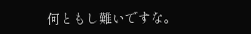何ともし難いですな。